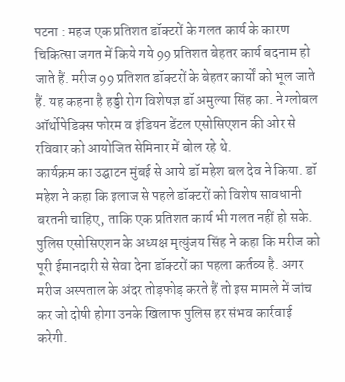पटना : महज एक प्रतिशत डॉक्टरों के गलत कार्य के कारण चिकित्सा जगत में किये गये 99 प्रतिशत बेहतर कार्य बदनाम हो जाते हैं. मरीज 99 प्रतिशत डॉक्टरों के बेहतर कार्यों को भूल जाते हैं. यह कहना है हड्डी रोग विशेषज्ञ डॉ अमुल्या सिंह का. ने ग्लोबल ऑर्थोपेडिक्स फोरम व इंडियन डेंटल एसोसिएशन की ओर से रविवार को आयोजित सेमिनार में बोल रहे थे.
कार्यक्रम का उद्घाटन मुंबई से आये डॉ महेश बल देव ने किया. डॉ महेश ने कहा कि इलाज से पहले डॉक्टरों को विशेष सावधानी बरतनी चाहिए, ताकि एक प्रतिशत कार्य भी गलत नहीं हो सके. पुलिस एसोसिएशन के अध्यक्ष मृत्युंजय सिंह ने कहा कि मरीज को पूरी ईमानदारी से सेवा देना डॉक्टरों का पहला कर्तव्य है. अगर मरीज अस्पताल के अंदर तोड़फोड़ करते हैं तो इस मामले में जांच कर जो दोषी होगा उनके खिलाफ पुलिस हर संभव कार्रवाई करेगी.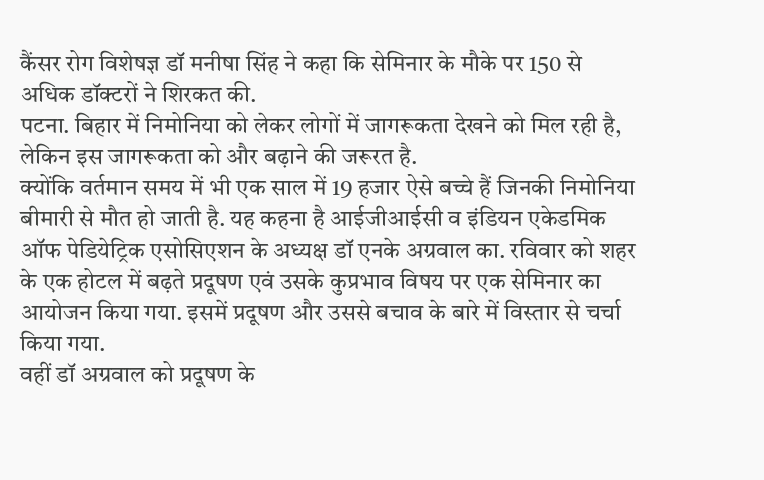कैंसर रोग विशेषज्ञ डॉ मनीषा सिंह ने कहा कि सेमिनार के मौके पर 150 से अधिक डॉक्टरों ने शिरकत की.
पटना. बिहार में निमोनिया को लेकर लोगों में जागरूकता देखने को मिल रही है, लेकिन इस जागरूकता को और बढ़ाने की जरूरत है.
क्योंकि वर्तमान समय में भी एक साल में 19 हजार ऐसे बच्चे हैं जिनकी निमोनिया बीमारी से मौत हो जाती है. यह कहना है आईजीआईसी व इंडियन एकेडमिक ऑफ पेडियेट्रिक एसोसिएशन के अध्यक्ष डॉ एनके अग्रवाल का. रविवार को शहर के एक होटल में बढ़ते प्रदूषण एवं उसके कुप्रभाव विषय पर एक सेमिनार का आयोजन किया गया. इसमें प्रदूषण और उससे बचाव के बारे में विस्तार से चर्चा किया गया.
वहीं डॉ अग्रवाल को प्रदूषण के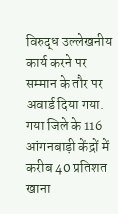विरुद्ध उल्लेखनीय कार्य करने पर सम्मान के तौर पर अवार्ड दिया गया. गया जिले के 116 आंगनबाड़ी केंद्रों में करीब 40 प्रतिशत खाना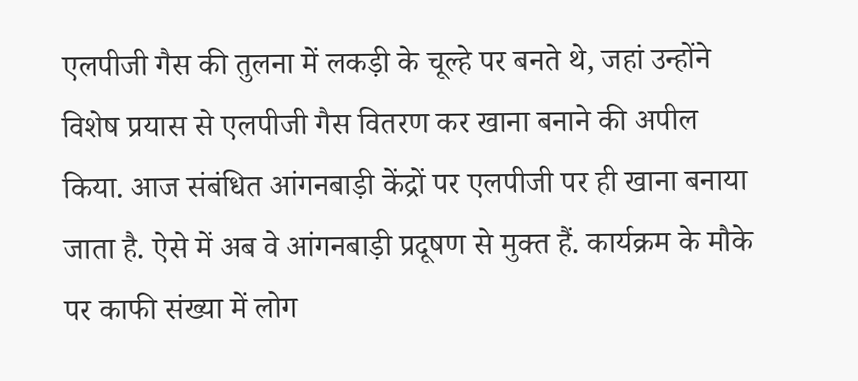एलपीजी गैस की तुलना में लकड़ी के चूल्हे पर बनते थे, जहां उन्होंने विशेष प्रयास से एलपीजी गैस वितरण कर खाना बनाने की अपील किया. आज संबंधित आंगनबाड़ी केंद्रों पर एलपीजी पर ही खाना बनाया जाता है. ऐसे में अब वे आंगनबाड़ी प्रदूषण से मुक्त हैं. कार्यक्रम के मौके पर काफी संख्या में लोग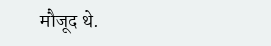मौजूद थे.